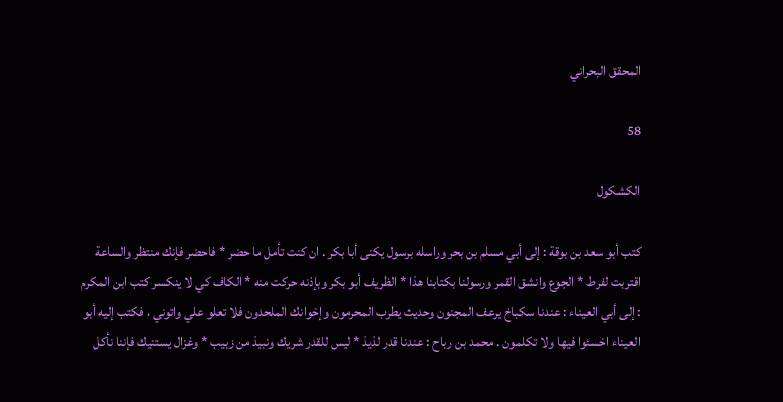المحقق البحراني

58

الكشكول

كتب أبو سعد بن بوقة : إلى أبي مسلم بن بحر وراسله برسول يكنى أبا بكر . ان كنت تأمل ما حضر * فاحضر فإنك منتظر والساعة اقتربت لفرط * الجوع وانشق القمر ورسولنا بكتابنا هذا * الظريف أبو بكر وبإذنه حركت منه * الكاف كي لا ينكسر كتب ابن المكرم : إلى أبي العيناء : عندنا سكباخ يرعف المجنون وحديث يطرب المحرمون وإخوانك الملحدون فلا تعلو علي واتوني ، فكتب إليه أبو العيناء اخسئوا فيها ولا تكلمون . محمد بن رباح : عندنا قدر لذيذ * ليس للقدر شريك ونبيذ من زبيب * وغزال يستنيك فإننا نأكل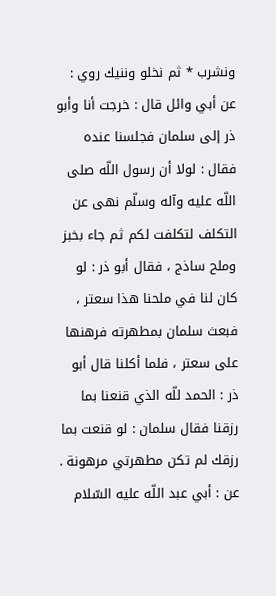ونشرب * ثم نخلو وننيك روي : عن أبي وائل قال : خرجت أنا وأبو ذر إلى سلمان فجلسنا عنده فقال : لولا أن رسول اللّه صلى اللّه عليه وآله وسلّم نهى عن التكلف لتكلفت لكم ثم جاء بخبز وملح ساذج ، فقال أبو ذر : لو كان لنا في ملحنا هذا سعتر ، فبعث سلمان بمطهرته فرهنها على سعتر ، فلما أكلنا قال أبو ذر : الحمد للّه الذي قنعنا بما رزقنا فقال سلمان : لو قنعت بما رزقك لم تكن مطهرتي مرهونة . عن : أبي عبد اللّه عليه السّلام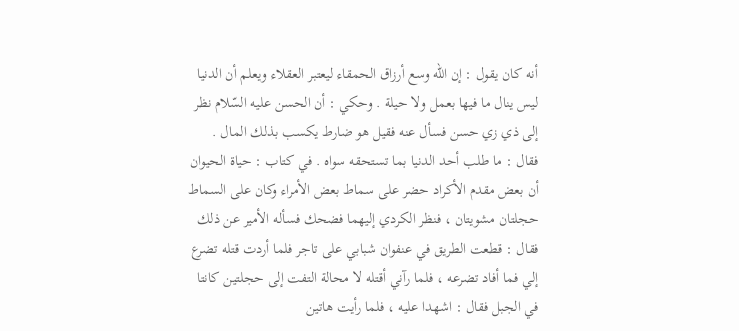أنه كان يقول : إن اللّه وسع أرزاق الحمقاء ليعتبر العقلاء ويعلم أن الدنيا ليس ينال ما فيها بعمل ولا حيلة . وحكي : أن الحسن عليه السّلام نظر إلى ذي زي حسن فسأل عنه فقيل هو ضارط يكسب بذلك المال . فقال : ما طلب أحد الدنيا بما تستحقه سواه . في كتاب : حياة الحيوان أن بعض مقدم الأكراد حضر على سماط بعض الأمراء وكان على السماط حجلتان مشويتان ، فنظر الكردي إليهما فضحك فسأله الأمير عن ذلك فقال : قطعت الطريق في عنفوان شبابي على تاجر فلما أردت قتله تضرع إلي فما أفاد تضرعه ، فلما رآني أقتله لا محالة التفت إلى حجلتين كانتا في الجبل فقال : اشهدا عليه ، فلما رأيت هاتين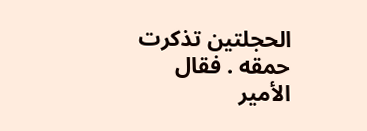الحجلتين تذكرت حمقه . فقال الأمير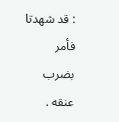: قد شهدتا فأمر بضرب عنقه .